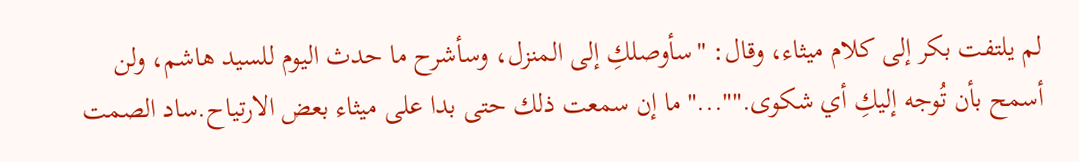لم يلتفت بكر إلى كلام ميثاء، وقال: "سأوصلكِ إلى المنزل، وسأشرح ما حدث اليوم للسيد هاشم، ولن أسمح بأن تُوجه إليكِ أي شكوى.""..."ما إن سمعت ذلك حتى بدا على ميثاء بعض الارتياح.ساد الصمت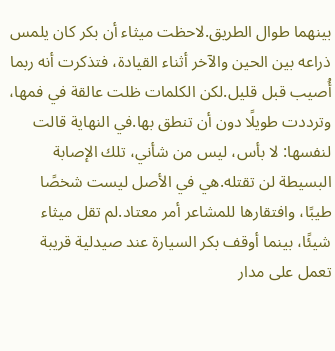بينهما طوال الطريق.لاحظت ميثاء أن بكر كان يلمس ذراعه بين الحين والآخر أثناء القيادة، فتذكرت أنه ربما أُصيب قبل قليل.لكن الكلمات ظلت عالقة في فمها، وترددت طويلًا دون أن تنطق بها.في النهاية قالت لنفسها: لا بأس، ليس من شأني، تلك الإصابة البسيطة لن تقتله.هي في الأصل ليست شخصًا طيبًا، وافتقارها للمشاعر أمر معتاد.لم تقل ميثاء شيئًا، بينما أوقف بكر السيارة عند صيدلية قريبة تعمل على مدار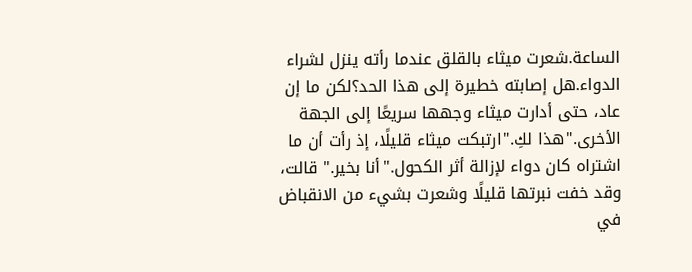الساعة.شعرت ميثاء بالقلق عندما رأته ينزل لشراء الدواء.هل إصابته خطيرة إلى هذا الحد؟لكن ما إن عاد، حتى أدارت ميثاء وجهها سريعًا إلى الجهة الأخرى."هذا لكِ."ارتبكت ميثاء قليلًا، إذ رأت أن ما اشتراه كان دواء لإزالة أثر الكحول."أنا بخير." قالت، وقد خفت نبرتها قليلًا وشعرت بشيء من الانقباض في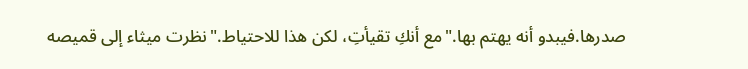صدرها.فيبدو أنه يهتم بها."مع أنكِ تقيأتِ، لكن هذا للاحتياط."نظرت ميثاء إلى قميصه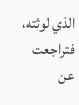الذي لوثته، فتراجعت عن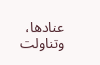عنادها، وتناولت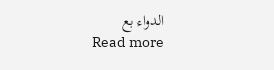الدواء بع
Read more